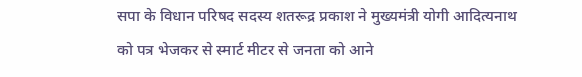सपा के विधान परिषद सदस्य शतरूद्र प्रकाश ने मुख्यमंत्री योगी आदित्यनाथ को पत्र भेजकर से स्मार्ट मीटर से जनता को आने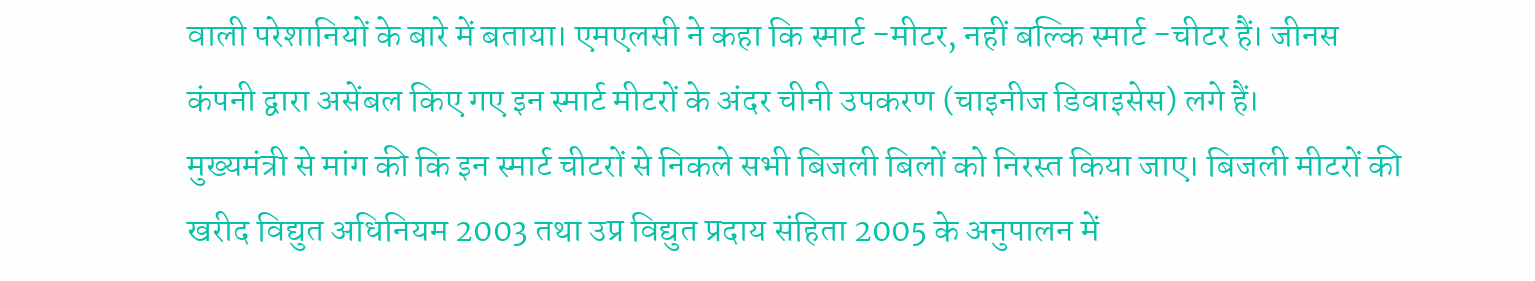वाली परेशानियों के बारे में बताया। एमएलसी ने कहा कि स्मार्ट -मीटर, नहीं बल्कि स्मार्ट -चीटर हैं। जीनस कंपनी द्वारा असेंबल किए गए इन स्मार्ट मीटरों के अंदर चीनी उपकरण (चाइनीज डिवाइसेस) लगे हैं।
मुख्यमंत्री से मांग की कि इन स्मार्ट चीटरों से निकले सभी बिजली बिलों को निरस्त किया जाए। बिजली मीटरों की खरीद विद्युत अधिनियम 2003 तथा उप्र विद्युत प्रदाय संहिता 2005 के अनुपालन में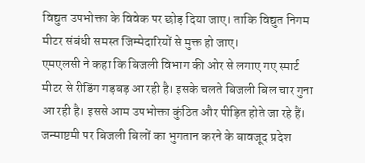विद्युत उपभोक्ता के विवेक पर छोड़ दिया जाए। ताकि विद्युत निगम मीटर संबंधी समस्त जिम्मेदारियों से मुक्त हो जाए।
एमएलसी ने कहा कि बिजली विभाग की ओर से लगाए गए स्मार्ट मीटर से रीडिंग गड़बड़ आ रही है। इसके चलते बिजली बिल चार गुना आ रही है। इससे आम उपभोक्ता कुंठित और पीड़ित होते जा रहे हैं। जन्माष्टमी पर बिजली बिलों का भुगतान करने के बावजूद प्रदेश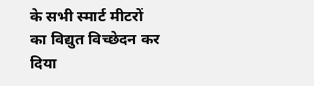के सभी स्मार्ट मीटरों का विद्युत विच्छेदन कर दिया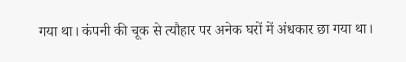गया था। कंपनी की चूक से त्यौहार पर अनेक घरों में अंधकार छा गया था।